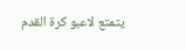يتمتع لاعبو كرة القدم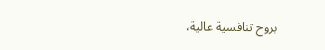بروح تنافسية عالية،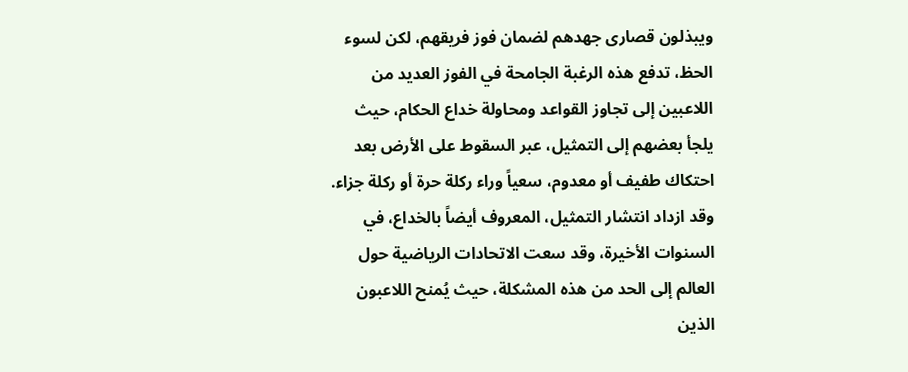ويبذلون قصارى جهدهم لضمان فوز فريقهم، لكن لسوء الحظ، تدفع هذه الرغبة الجامحة في الفوز العديد من اللاعبين إلى تجاوز القواعد ومحاولة خداع الحكام، حيث يلجأ بعضهم إلى التمثيل، عبر السقوط على الأرض بعد احتكاك طفيف أو معدوم، سعياً وراء ركلة حرة أو ركلة جزاء.
وقد ازداد انتشار التمثيل، المعروف أيضاً بالخداع، في السنوات الأخيرة، وقد سعت الاتحادات الرياضية حول العالم إلى الحد من هذه المشكلة، حيث يُمنح اللاعبون الذين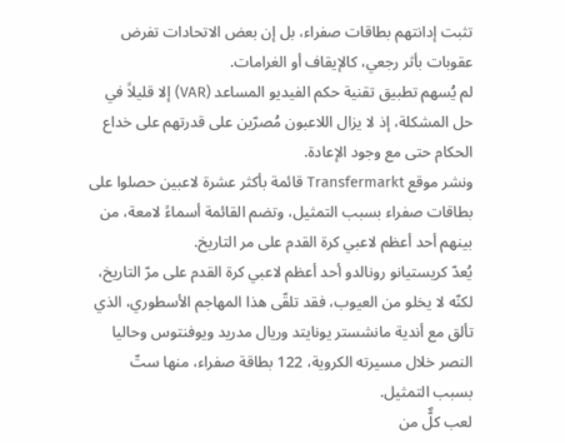تثبت إدانتهم بطاقات صفراء، بل إن بعض الاتحادات تفرض عقوبات بأثر رجعي، كالإيقاف أو الغرامات.
لم يُسهم تطبيق تقنية حكم الفيديو المساعد (VAR) إلا قليلاً في حل المشكلة، إذ لا يزال اللاعبون مُصرّين على قدرتهم على خداع الحكام حتى مع وجود الإعادة.
ونشر موقع Transfermarkt قائمة بأكثر عشرة لاعبين حصلوا على بطاقات صفراء بسبب التمثيل، وتضم القائمة أسماءً لامعة، من بينهم أحد أعظم لاعبي كرة القدم على مر التاريخ.
يُعدّ كريستيانو رونالدو أحد أعظم لاعبي كرة القدم على مرّ التاريخ، لكنّه لا يخلو من العيوب، فقد تلقّى هذا المهاجم الأسطوري، الذي تألق مع أندية مانشستر يونايتد وريال مدريد ويوفنتوس وحاليا النصر خلال مسيرته الكروية، 122 بطاقة صفراء، منها ستّ بسبب التمثيل.
لعب كلٌّ من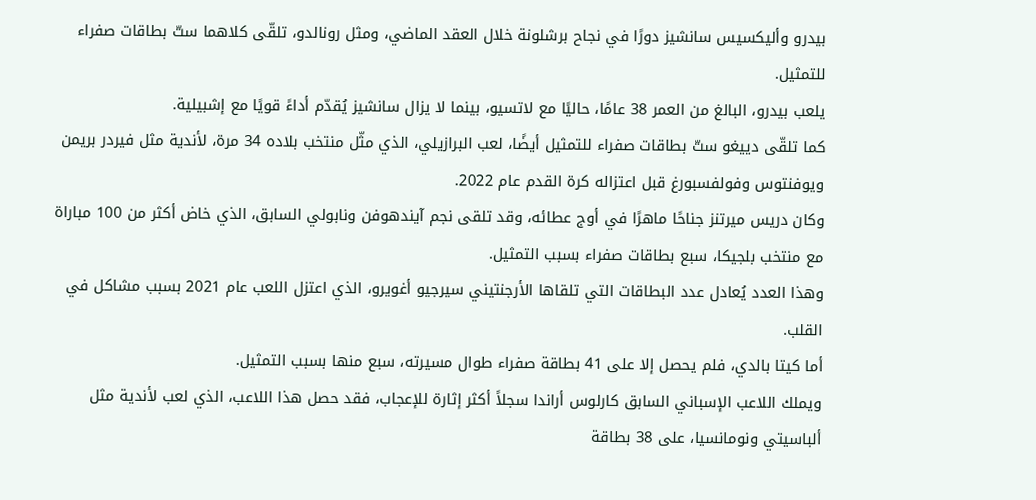بيدرو وأليكسيس سانشيز دورًا في نجاح برشلونة خلال العقد الماضي، ومثل رونالدو، تلقّى كلاهما ستّ بطاقات صفراء للتمثيل.
يلعب بيدرو، البالغ من العمر 38 عامًا، حاليًا مع لاتسيو، بينما لا يزال سانشيز يُقدّم أداءً قويًا مع إشبيلية.
كما تلقّى دييغو ستّ بطاقات صفراء للتمثيل أيضًا، لعب البرازيلي، الذي مثّل منتخب بلاده 34 مرة، لأندية مثل فيردر بريمن ويوفنتوس وفولفسبورغ قبل اعتزاله كرة القدم عام 2022.
وكان دريس ميرتنز جناحًا ماهرًا في أوج عطائه، وقد تلقى نجم آيندهوفن ونابولي السابق، الذي خاض أكثر من 100 مباراة مع منتخب بلجيكا، سبع بطاقات صفراء بسبب التمثيل.
وهذا العدد يُعادل عدد البطاقات التي تلقاها الأرجنتيني سيرجيو أغويرو، الذي اعتزل اللعب عام 2021 بسبب مشاكل في القلب.
أما كيتا بالدي، فلم يحصل إلا على 41 بطاقة صفراء طوال مسيرته، سبع منها بسبب التمثيل.
ويملك اللاعب الإسباني السابق كارلوس أراندا سجلاً أكثر إثارة للإعجاب، فقد حصل هذا اللاعب، الذي لعب لأندية مثل ألباسيتي ونومانسيا، على 38 بطاقة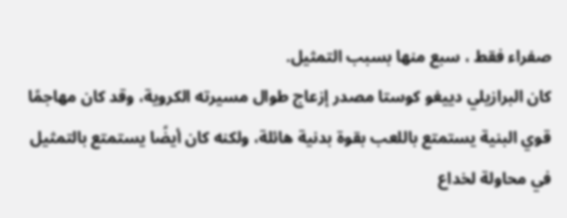صفراء فقط ، سبع منها بسبب التمثيل.
كان البرازيلي دييغو كوستا مصدر إزعاج طوال مسيرته الكروية، وقد كان مهاجمًا قوي البنية يستمتع باللعب بقوة بدنية هائلة، ولكنه كان أيضًا يستمتع بالتمثيل في محاولة لخداع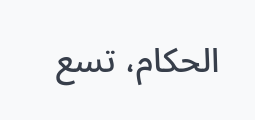الحكام، تسع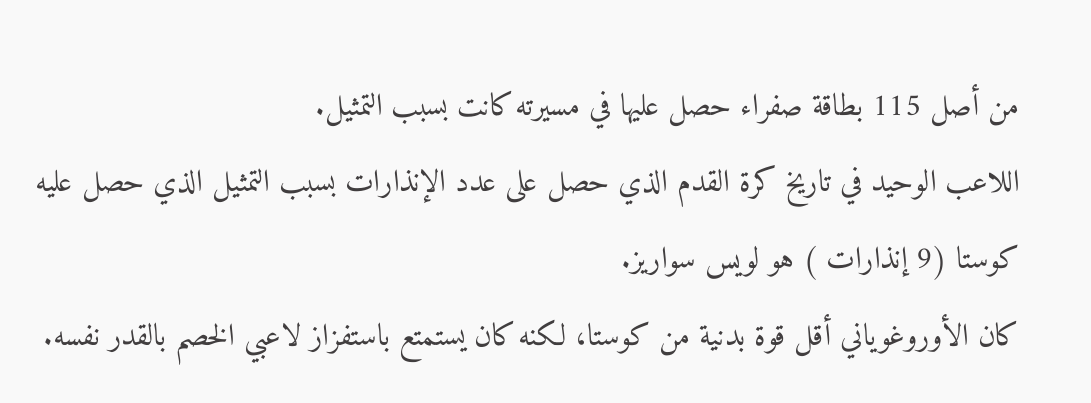من أصل 115 بطاقة صفراء حصل عليها في مسيرته كانت بسبب التمثيل.
اللاعب الوحيد في تاريخ كرة القدم الذي حصل على عدد الإنذارات بسبب التمثيل الذي حصل عليه كوستا (9 إنذارات ) هو لويس سواريز.
كان الأوروغوياني أقل قوة بدنية من كوستا، لكنه كان يستمتع باستفزاز لاعبي الخصم بالقدر نفسه.